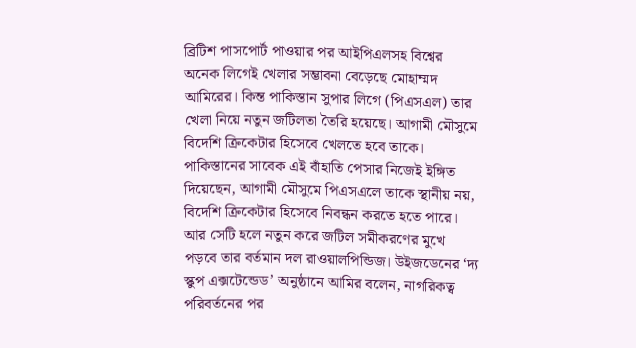ব্রিটিশ পাসপোর্ট পাওয়ার পর আইপিএলসহ বিশ্বের অনেক লিগেই খেলার সম্ভাবনা বেড়েছে মোহাম্মদ আমিরের। কিন্ত পাকিস্তান সুপার লিগে (পিএসএল) তার খেলা নিয়ে নতুন জটিলতা তৈরি হয়েছে। আগামী মৌসুমে বিদেশি ক্রিকেটার হিসেবে খেলতে হবে তাকে।
পাকিস্তানের সাবেক এই বাঁহাতি পেসার নিজেই ইঙ্গিত দিয়েছেন, আগামী মৌসুমে পিএসএলে তাকে স্থানীয় নয়, বিদেশি ক্রিকেটার হিসেবে নিবন্ধন করতে হতে পারে। আর সেটি হলে নতুন করে জটিল সমীকরণের মুখে পড়বে তার বর্তমান দল রাওয়ালপিন্ডিজ। উইজডেনের ‘দ্য স্কুপ এক্সটেন্ডেড’ অনুষ্ঠানে আমির বলেন, নাগরিকত্ব পরিবর্তনের পর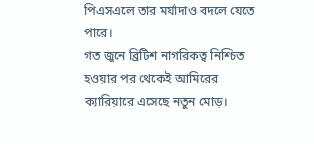পিএসএলে তার মর্যাদাও বদলে যেতে পারে।
গত জুনে ব্রিটিশ নাগরিকত্ব নিশ্চিত হওয়ার পর থেকেই আমিরের ক্যারিয়ারে এসেছে নতুন মোড়।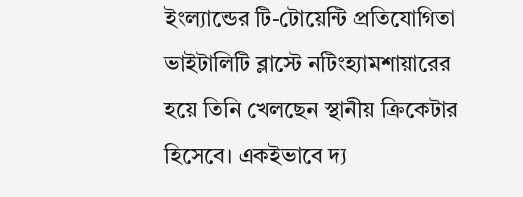ইংল্যান্ডের টি-টোয়েন্টি প্রতিযোগিতা ভাইটালিটি ব্লাস্টে নটিংহ্যামশায়ারের হয়ে তিনি খেলছেন স্থানীয় ক্রিকেটার হিসেবে। একইভাবে দ্য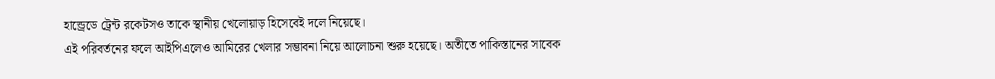হান্ড্রেডে ট্রেন্ট রকেটসও তাকে স্থানীয় খেলোয়াড় হিসেবেই দলে নিয়েছে।
এই পরিবর্তনের ফলে আইপিএলেও আমিরের খেলার সম্ভাবনা নিয়ে আলোচনা শুরু হয়েছে। অতীতে পাকিস্তানের সাবেক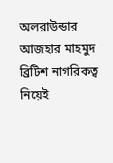অলরাউন্ডার আজহার মাহমুদ ব্রিটিশ নাগরিকত্ব নিয়েই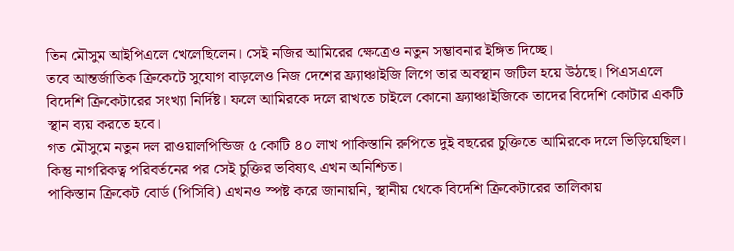তিন মৌসুম আইপিএলে খেলেছিলেন। সেই নজির আমিরের ক্ষেত্রেও নতুন সম্ভাবনার ইঙ্গিত দিচ্ছে।
তবে আন্তর্জাতিক ক্রিকেটে সুযোগ বাড়লেও নিজ দেশের ফ্র্যাঞ্চাইজি লিগে তার অবস্থান জটিল হয়ে উঠছে। পিএসএলে বিদেশি ক্রিকেটারের সংখ্যা নির্দিষ্ট। ফলে আমিরকে দলে রাখতে চাইলে কোনো ফ্র্যাঞ্চাইজিকে তাদের বিদেশি কোটার একটি স্থান ব্যয় করতে হবে।
গত মৌসুমে নতুন দল রাওয়ালপিন্ডিজ ৫ কোটি ৪০ লাখ পাকিস্তানি রুপিতে দুই বছরের চুক্তিতে আমিরকে দলে ভিড়িয়েছিল। কিন্তু নাগরিকত্ব পরিবর্তনের পর সেই চুক্তির ভবিষ্যৎ এখন অনিশ্চিত।
পাকিস্তান ক্রিকেট বোর্ড (পিসিবি) এখনও স্পষ্ট করে জানায়নি, স্থানীয় থেকে বিদেশি ক্রিকেটারের তালিকায়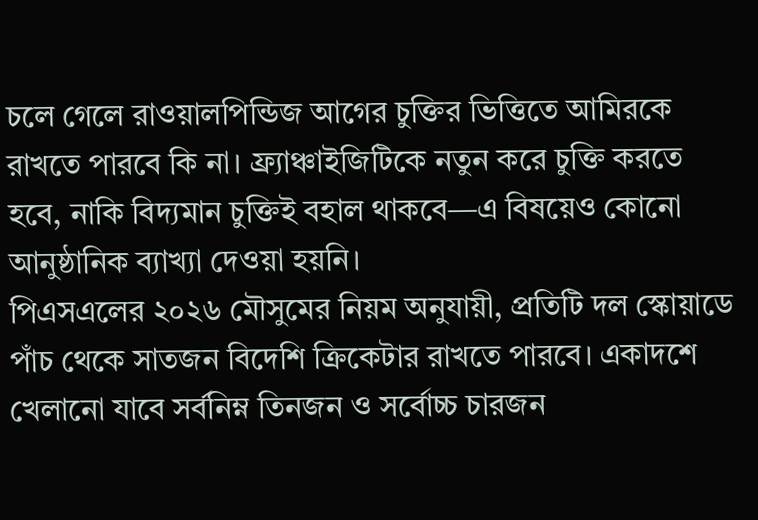চলে গেলে রাওয়ালপিন্ডিজ আগের চুক্তির ভিত্তিতে আমিরকে রাখতে পারবে কি না। ফ্র্যাঞ্চাইজিটিকে নতুন করে চুক্তি করতে হবে, নাকি বিদ্যমান চুক্তিই বহাল থাকবে—এ বিষয়েও কোনো আনুষ্ঠানিক ব্যাখ্যা দেওয়া হয়নি।
পিএসএলের ২০২৬ মৌসুমের নিয়ম অনুযায়ী, প্রতিটি দল স্কোয়াডে পাঁচ থেকে সাতজন বিদেশি ক্রিকেটার রাখতে পারবে। একাদশে খেলানো যাবে সর্বনিম্ন তিনজন ও সর্বোচ্চ চারজন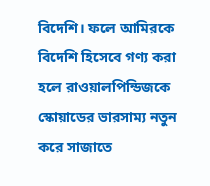বিদেশি। ফলে আমিরকে বিদেশি হিসেবে গণ্য করা হলে রাওয়ালপিন্ডিজকে স্কোয়াডের ভারসাম্য নতুন করে সাজাতে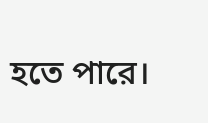হতে পারে।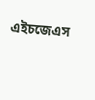এইচজেএস